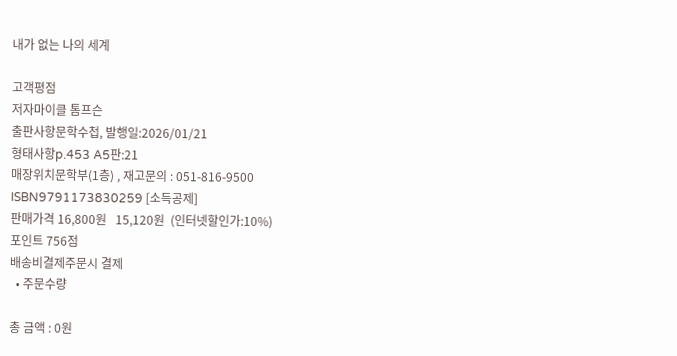내가 없는 나의 세계

고객평점
저자마이클 톰프슨
출판사항문학수첩, 발행일:2026/01/21
형태사항p.453 A5판:21
매장위치문학부(1층) , 재고문의 : 051-816-9500
ISBN9791173830259 [소득공제]
판매가격 16,800원   15,120원  (인터넷할인가:10%)
포인트 756점
배송비결제주문시 결제
  • 주문수량

총 금액 : 0원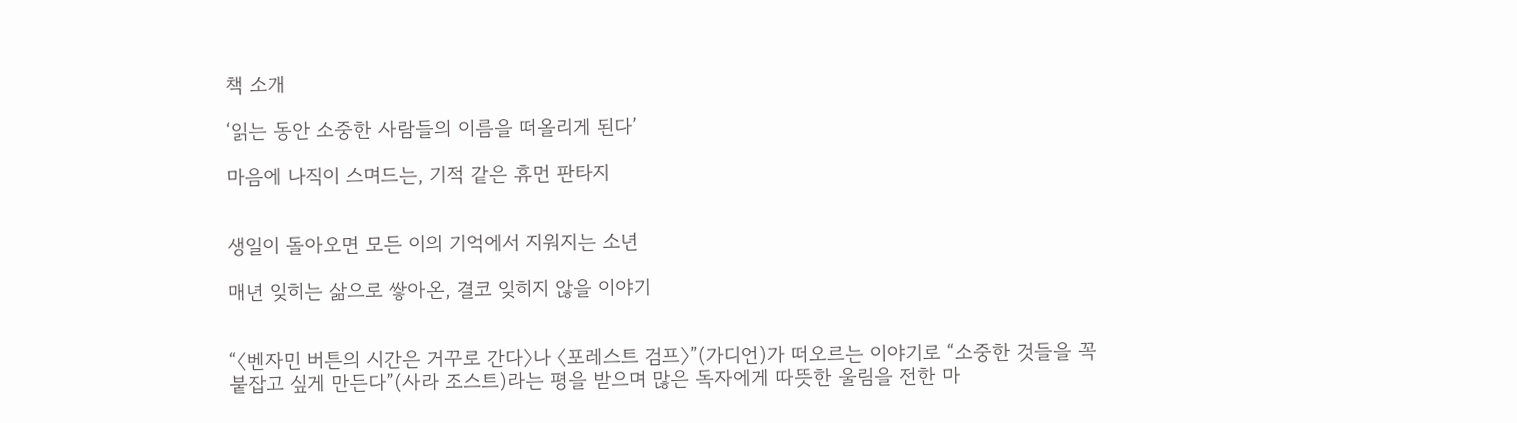책 소개

‘읽는 동안 소중한 사람들의 이름을 떠올리게 된다’

마음에 나직이 스며드는, 기적 같은 휴먼 판타지


생일이 돌아오면 모든 이의 기억에서 지워지는 소년

매년 잊히는 삶으로 쌓아온, 결코 잊히지 않을 이야기


“〈벤자민 버튼의 시간은 거꾸로 간다〉나 〈포레스트 검프〉”(가디언)가 떠오르는 이야기로 “소중한 것들을 꼭 붙잡고 싶게 만든다”(사라 조스트)라는 평을 받으며 많은 독자에게 따뜻한 울림을 전한 마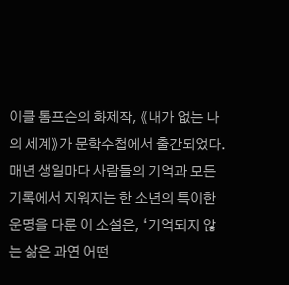이클 톰프슨의 화제작, 《내가 없는 나의 세계》가 문학수첩에서 출간되었다. 매년 생일마다 사람들의 기억과 모든 기록에서 지워지는 한 소년의 특이한 운명을 다룬 이 소설은, ‘기억되지 않는 삶은 과연 어떤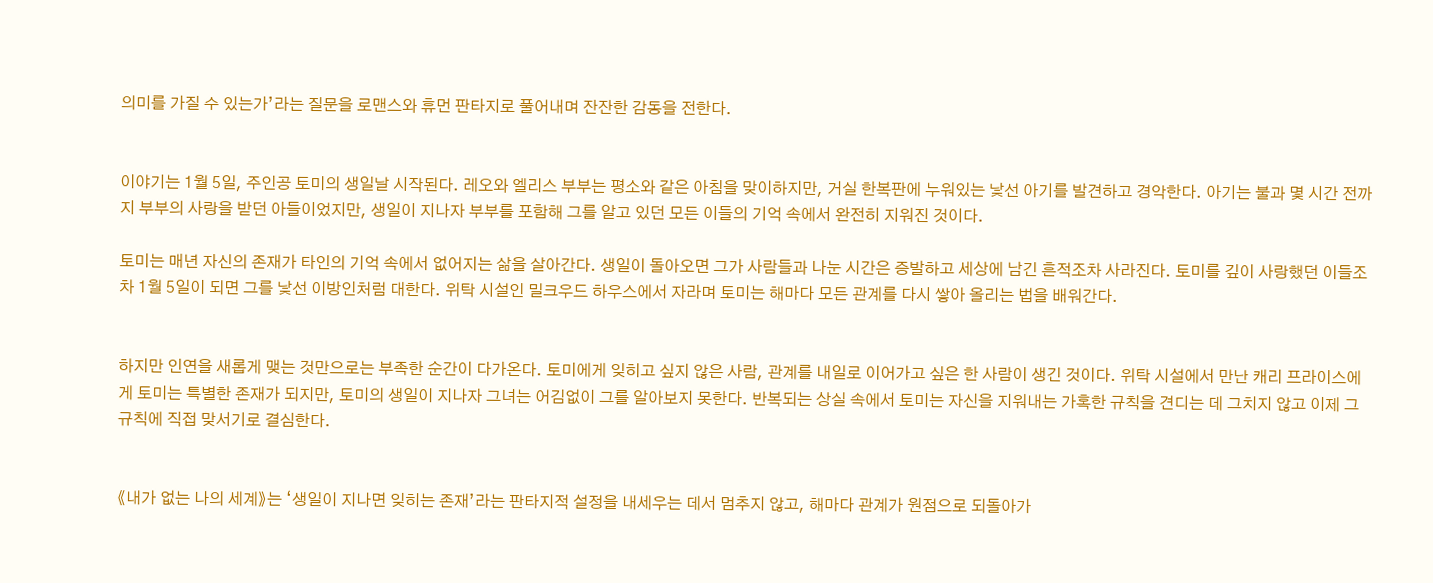의미를 가질 수 있는가’라는 질문을 로맨스와 휴먼 판타지로 풀어내며 잔잔한 감동을 전한다.


이야기는 1월 5일, 주인공 토미의 생일날 시작된다. 레오와 엘리스 부부는 평소와 같은 아침을 맞이하지만, 거실 한복판에 누워있는 낯선 아기를 발견하고 경악한다. 아기는 불과 몇 시간 전까지 부부의 사랑을 받던 아들이었지만, 생일이 지나자 부부를 포함해 그를 알고 있던 모든 이들의 기억 속에서 완전히 지워진 것이다.

토미는 매년 자신의 존재가 타인의 기억 속에서 없어지는 삶을 살아간다. 생일이 돌아오면 그가 사람들과 나눈 시간은 증발하고 세상에 남긴 흔적조차 사라진다. 토미를 깊이 사랑했던 이들조차 1월 5일이 되면 그를 낯선 이방인처럼 대한다. 위탁 시설인 밀크우드 하우스에서 자라며 토미는 해마다 모든 관계를 다시 쌓아 올리는 법을 배워간다.


하지만 인연을 새롭게 맺는 것만으로는 부족한 순간이 다가온다. 토미에게 잊히고 싶지 않은 사람, 관계를 내일로 이어가고 싶은 한 사람이 생긴 것이다. 위탁 시설에서 만난 캐리 프라이스에게 토미는 특별한 존재가 되지만, 토미의 생일이 지나자 그녀는 어김없이 그를 알아보지 못한다. 반복되는 상실 속에서 토미는 자신을 지워내는 가혹한 규칙을 견디는 데 그치지 않고 이제 그 규칙에 직접 맞서기로 결심한다.


《내가 없는 나의 세계》는 ‘생일이 지나면 잊히는 존재’라는 판타지적 설정을 내세우는 데서 멈추지 않고, 해마다 관계가 원점으로 되돌아가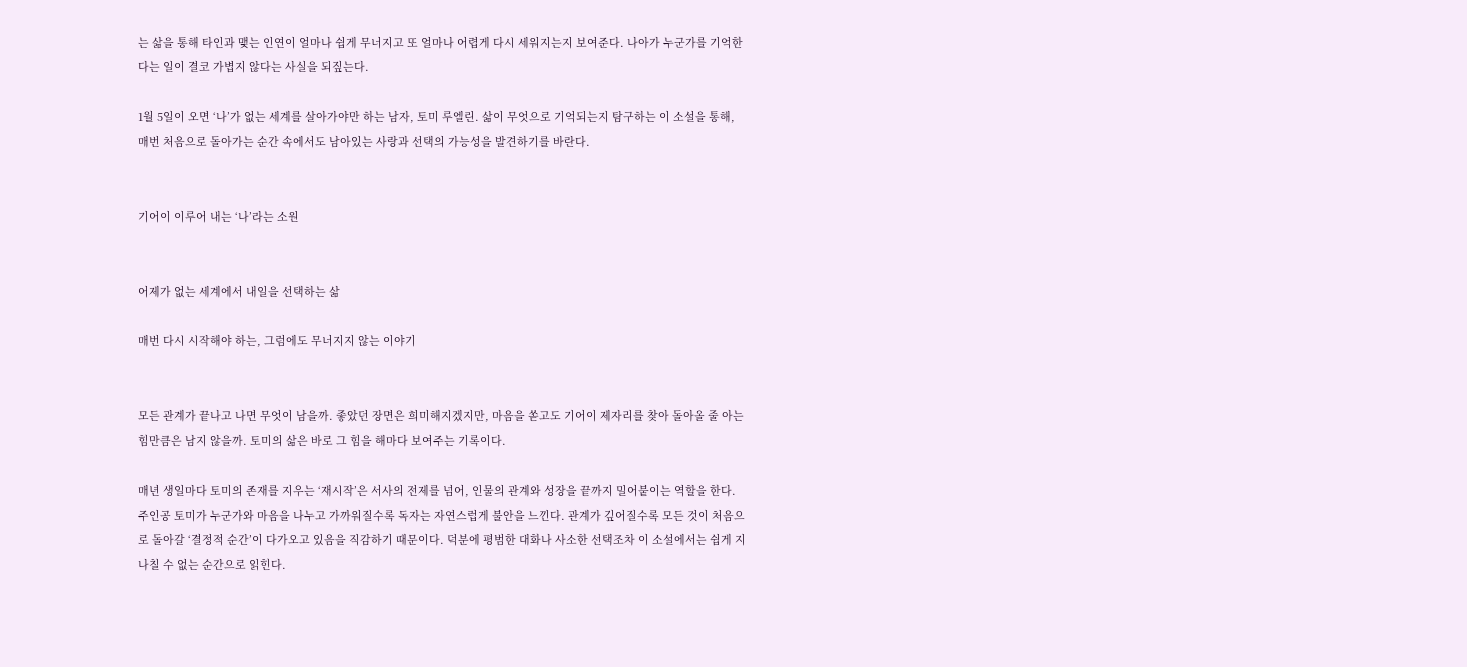는 삶을 통해 타인과 맺는 인연이 얼마나 쉽게 무너지고 또 얼마나 어렵게 다시 세워지는지 보여준다. 나아가 누군가를 기억한다는 일이 결코 가볍지 않다는 사실을 되짚는다.

1월 5일이 오면 ‘나’가 없는 세계를 살아가야만 하는 남자, 토미 루엘린. 삶이 무엇으로 기억되는지 탐구하는 이 소설을 통해, 매번 처음으로 돌아가는 순간 속에서도 남아있는 사랑과 선택의 가능성을 발견하기를 바란다.


기어이 이루어 내는 ‘나’라는 소원


어제가 없는 세계에서 내일을 선택하는 삶

매번 다시 시작해야 하는, 그럼에도 무너지지 않는 이야기


모든 관계가 끝나고 나면 무엇이 남을까. 좋았던 장면은 희미해지겠지만, 마음을 쏟고도 기어이 제자리를 찾아 돌아올 줄 아는 힘만큼은 남지 않을까. 토미의 삶은 바로 그 힘을 해마다 보여주는 기록이다.

매년 생일마다 토미의 존재를 지우는 ‘재시작’은 서사의 전제를 넘어, 인물의 관계와 성장을 끝까지 밀어붙이는 역할을 한다. 주인공 토미가 누군가와 마음을 나누고 가까워질수록 독자는 자연스럽게 불안을 느낀다. 관계가 깊어질수록 모든 것이 처음으로 돌아갈 ‘결정적 순간’이 다가오고 있음을 직감하기 때문이다. 덕분에 평범한 대화나 사소한 선택조차 이 소설에서는 쉽게 지나칠 수 없는 순간으로 읽힌다.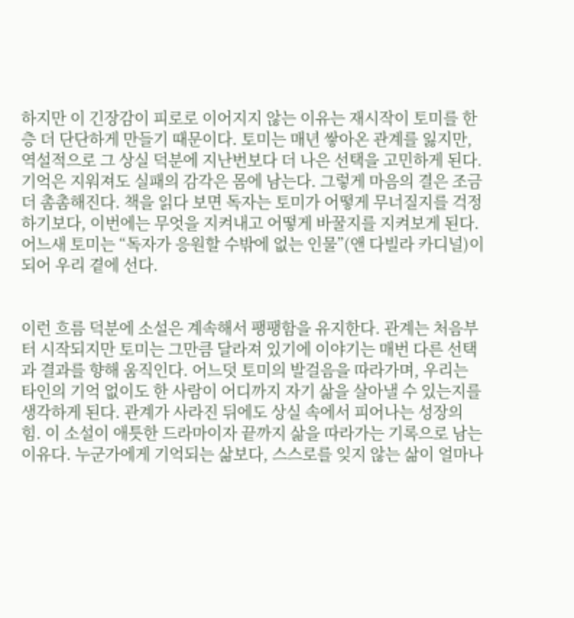하지만 이 긴장감이 피로로 이어지지 않는 이유는 재시작이 토미를 한층 더 단단하게 만들기 때문이다. 토미는 매년 쌓아온 관계를 잃지만, 역설적으로 그 상실 덕분에 지난번보다 더 나은 선택을 고민하게 된다. 기억은 지워져도 실패의 감각은 몸에 남는다. 그렇게 마음의 결은 조금 더 촘촘해진다. 책을 읽다 보면 독자는 토미가 어떻게 무너질지를 걱정하기보다, 이번에는 무엇을 지켜내고 어떻게 바꿀지를 지켜보게 된다. 어느새 토미는 “독자가 응원할 수밖에 없는 인물”(앤 다빌라 카디널)이 되어 우리 곁에 선다.


이런 흐름 덕분에 소설은 계속해서 팽팽함을 유지한다. 관계는 처음부터 시작되지만 토미는 그만큼 달라져 있기에 이야기는 매번 다른 선택과 결과를 향해 움직인다. 어느덧 토미의 발걸음을 따라가며, 우리는 타인의 기억 없이도 한 사람이 어디까지 자기 삶을 살아낼 수 있는지를 생각하게 된다. 관계가 사라진 뒤에도 상실 속에서 피어나는 성장의 힘. 이 소설이 애틋한 드라마이자 끝까지 삶을 따라가는 기록으로 남는 이유다. 누군가에게 기억되는 삶보다, 스스로를 잊지 않는 삶이 얼마나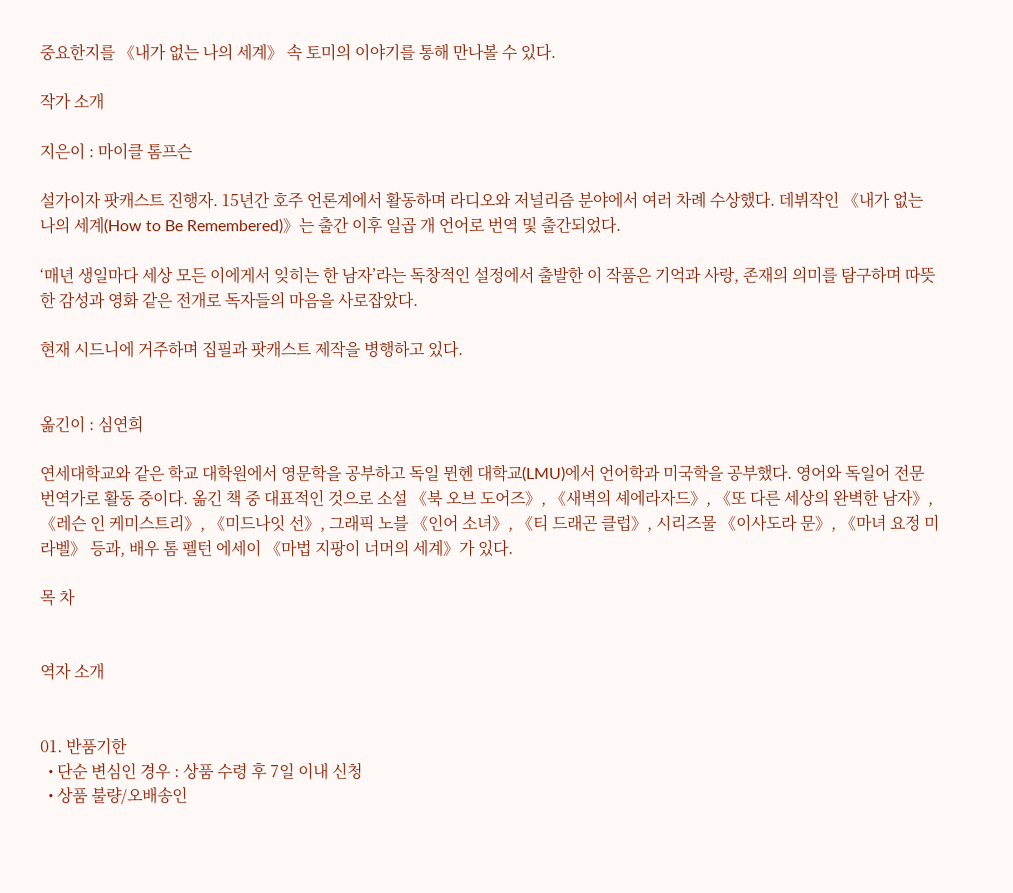중요한지를 《내가 없는 나의 세계》 속 토미의 이야기를 통해 만나볼 수 있다.

작가 소개

지은이 : 마이클 톰프슨

설가이자 팟캐스트 진행자. 15년간 호주 언론계에서 활동하며 라디오와 저널리즘 분야에서 여러 차례 수상했다. 데뷔작인 《내가 없는 나의 세계(How to Be Remembered)》는 출간 이후 일곱 개 언어로 번역 및 출간되었다.

‘매년 생일마다 세상 모든 이에게서 잊히는 한 남자’라는 독창적인 설정에서 출발한 이 작품은 기억과 사랑, 존재의 의미를 탐구하며 따뜻한 감성과 영화 같은 전개로 독자들의 마음을 사로잡았다.

현재 시드니에 거주하며 집필과 팟캐스트 제작을 병행하고 있다.


옮긴이 : 심연희

연세대학교와 같은 학교 대학원에서 영문학을 공부하고 독일 뮌헨 대학교(LMU)에서 언어학과 미국학을 공부했다. 영어와 독일어 전문 번역가로 활동 중이다. 옮긴 책 중 대표적인 것으로 소설 《북 오브 도어즈》, 《새벽의 셰에라자드》, 《또 다른 세상의 완벽한 남자》, 《레슨 인 케미스트리》, 《미드나잇 선》, 그래픽 노블 《인어 소녀》, 《티 드래곤 클럽》, 시리즈물 《이사도라 문》, 《마녀 요정 미라벨》 등과, 배우 톰 펠턴 에세이 《마법 지팡이 너머의 세계》가 있다.

목 차


역자 소개


01. 반품기한
  • 단순 변심인 경우 : 상품 수령 후 7일 이내 신청
  • 상품 불량/오배송인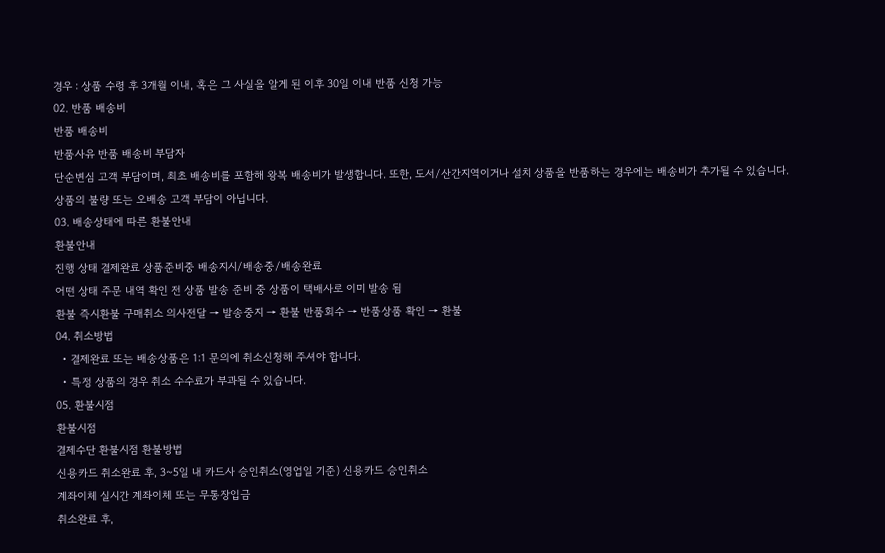경우 : 상품 수령 후 3개월 이내, 혹은 그 사실을 알게 된 이후 30일 이내 반품 신청 가능
02. 반품 배송비
반품 배송비
반품사유 반품 배송비 부담자
단순변심 고객 부담이며, 최초 배송비를 포함해 왕복 배송비가 발생합니다. 또한, 도서/산간지역이거나 설치 상품을 반품하는 경우에는 배송비가 추가될 수 있습니다.
상품의 불량 또는 오배송 고객 부담이 아닙니다.
03. 배송상태에 따른 환불안내
환불안내
진행 상태 결제완료 상품준비중 배송지시/배송중/배송완료
어떤 상태 주문 내역 확인 전 상품 발송 준비 중 상품이 택배사로 이미 발송 됨
환불 즉시환불 구매취소 의사전달 → 발송중지 → 환불 반품회수 → 반품상품 확인 → 환불
04. 취소방법
  • 결제완료 또는 배송상품은 1:1 문의에 취소신청해 주셔야 합니다.
  • 특정 상품의 경우 취소 수수료가 부과될 수 있습니다.
05. 환불시점
환불시점
결제수단 환불시점 환불방법
신용카드 취소완료 후, 3~5일 내 카드사 승인취소(영업일 기준) 신용카드 승인취소
계좌이체 실시간 계좌이체 또는 무통장입금
취소완료 후,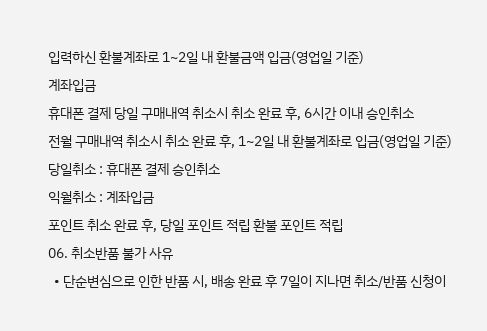입력하신 환불계좌로 1~2일 내 환불금액 입금(영업일 기준)
계좌입금
휴대폰 결제 당일 구매내역 취소시 취소 완료 후, 6시간 이내 승인취소
전월 구매내역 취소시 취소 완료 후, 1~2일 내 환불계좌로 입금(영업일 기준)
당일취소 : 휴대폰 결제 승인취소
익월취소 : 계좌입금
포인트 취소 완료 후, 당일 포인트 적립 환불 포인트 적립
06. 취소반품 불가 사유
  • 단순변심으로 인한 반품 시, 배송 완료 후 7일이 지나면 취소/반품 신청이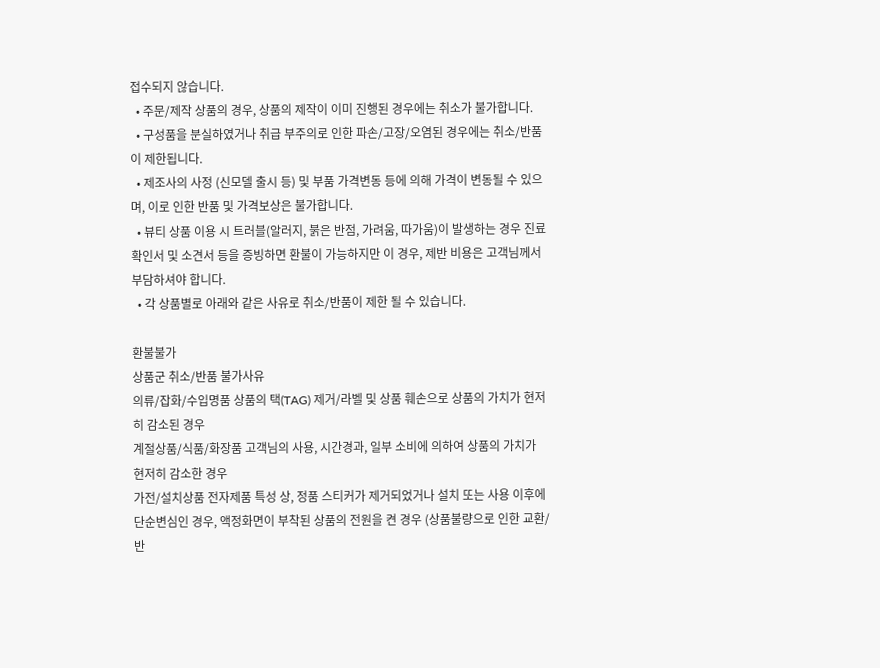접수되지 않습니다.
  • 주문/제작 상품의 경우, 상품의 제작이 이미 진행된 경우에는 취소가 불가합니다.
  • 구성품을 분실하였거나 취급 부주의로 인한 파손/고장/오염된 경우에는 취소/반품이 제한됩니다.
  • 제조사의 사정 (신모델 출시 등) 및 부품 가격변동 등에 의해 가격이 변동될 수 있으며, 이로 인한 반품 및 가격보상은 불가합니다.
  • 뷰티 상품 이용 시 트러블(알러지, 붉은 반점, 가려움, 따가움)이 발생하는 경우 진료 확인서 및 소견서 등을 증빙하면 환불이 가능하지만 이 경우, 제반 비용은 고객님께서 부담하셔야 합니다.
  • 각 상품별로 아래와 같은 사유로 취소/반품이 제한 될 수 있습니다.

환불불가
상품군 취소/반품 불가사유
의류/잡화/수입명품 상품의 택(TAG) 제거/라벨 및 상품 훼손으로 상품의 가치가 현저히 감소된 경우
계절상품/식품/화장품 고객님의 사용, 시간경과, 일부 소비에 의하여 상품의 가치가 현저히 감소한 경우
가전/설치상품 전자제품 특성 상, 정품 스티커가 제거되었거나 설치 또는 사용 이후에 단순변심인 경우, 액정화면이 부착된 상품의 전원을 켠 경우 (상품불량으로 인한 교환/반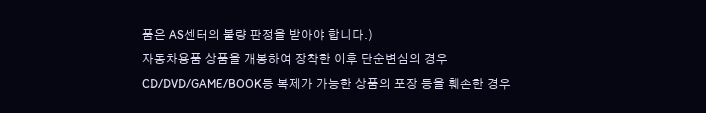품은 AS센터의 불량 판정을 받아야 합니다.)
자동차용품 상품을 개봉하여 장착한 이후 단순변심의 경우
CD/DVD/GAME/BOOK등 복제가 가능한 상품의 포장 등을 훼손한 경우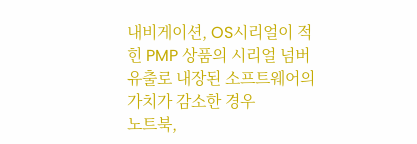내비게이션, OS시리얼이 적힌 PMP 상품의 시리얼 넘버 유출로 내장된 소프트웨어의 가치가 감소한 경우
노트북,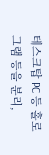테스크탑 PC 등 홀로그램 등을 분리,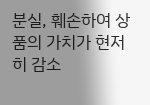분실, 훼손하여 상품의 가치가 현저히 감소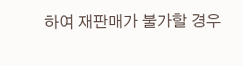하여 재판매가 불가할 경우